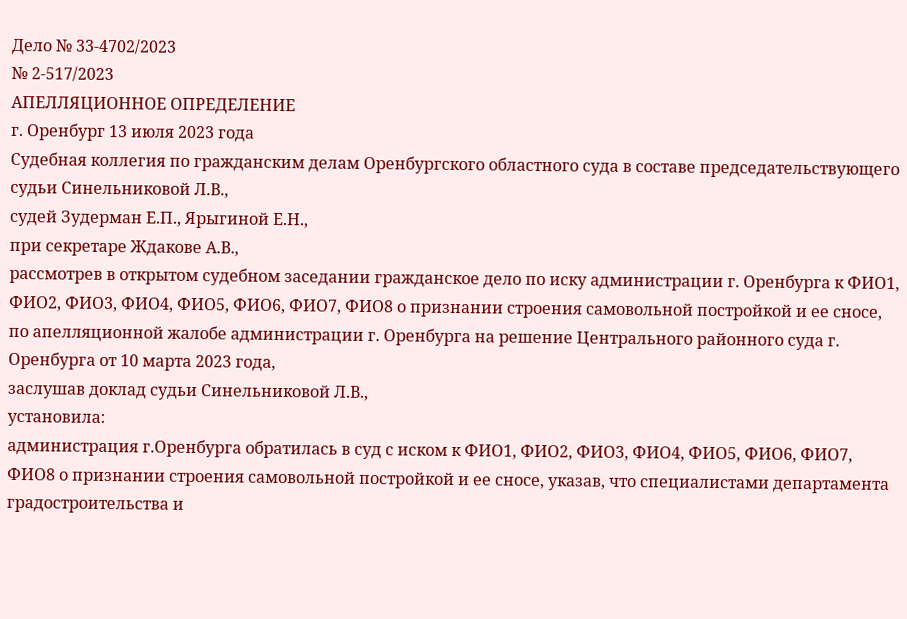Дело № 33-4702/2023
№ 2-517/2023
АПЕЛЛЯЦИОННОЕ ОПРЕДЕЛЕНИЕ
г. Оренбург 13 июля 2023 года
Судебная коллегия по гражданским делам Оренбургского областного суда в составе председательствующего судьи Синельниковой Л.В.,
судей Зудерман Е.П., Ярыгиной Е.Н.,
при секретаре Ждакове А.В.,
рассмотрев в открытом судебном заседании гражданское дело по иску администрации г. Оренбурга к ФИО1, ФИО2, ФИО3, ФИО4, ФИО5, ФИО6, ФИО7, ФИО8 о признании строения самовольной постройкой и ее сносе,
по апелляционной жалобе администрации г. Оренбурга на решение Центрального районного суда г. Оренбурга от 10 марта 2023 года,
заслушав доклад судьи Синельниковой Л.В.,
установила:
администрация г.Оренбурга обратилась в суд с иском к ФИО1, ФИО2, ФИО3, ФИО4, ФИО5, ФИО6, ФИО7, ФИО8 о признании строения самовольной постройкой и ее сносе, указав, что специалистами департамента градостроительства и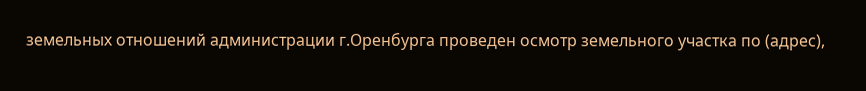земельных отношений администрации г.Оренбурга проведен осмотр земельного участка по (адрес),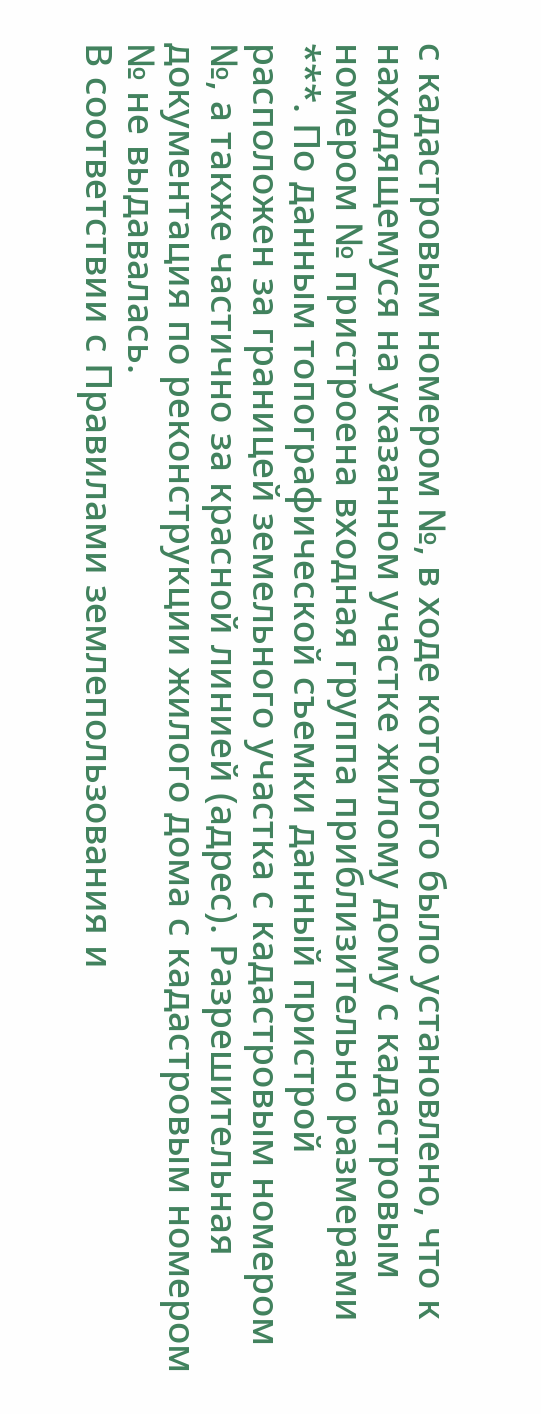с кадастровым номером №, в ходе которого было установлено, что к находящемуся на указанном участке жилому дому с кадастровым номером № пристроена входная группа приблизительно размерами ***. По данным топографической съемки данный пристрой расположен за границей земельного участка с кадастровым номером №, а также частично за красной линией (адрес). Разрешительная документация по реконструкции жилого дома с кадастровым номером № не выдавалась.
В соответствии с Правилами землепользования и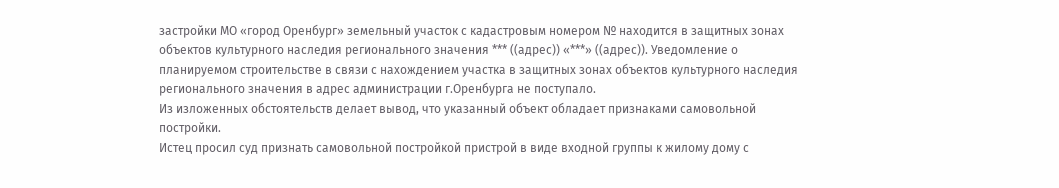застройки МО «город Оренбург» земельный участок с кадастровым номером № находится в защитных зонах объектов культурного наследия регионального значения *** ((адрес)) «***» ((адрес)). Уведомление о планируемом строительстве в связи с нахождением участка в защитных зонах объектов культурного наследия регионального значения в адрес администрации г.Оренбурга не поступало.
Из изложенных обстоятельств делает вывод, что указанный объект обладает признаками самовольной постройки.
Истец просил суд признать самовольной постройкой пристрой в виде входной группы к жилому дому с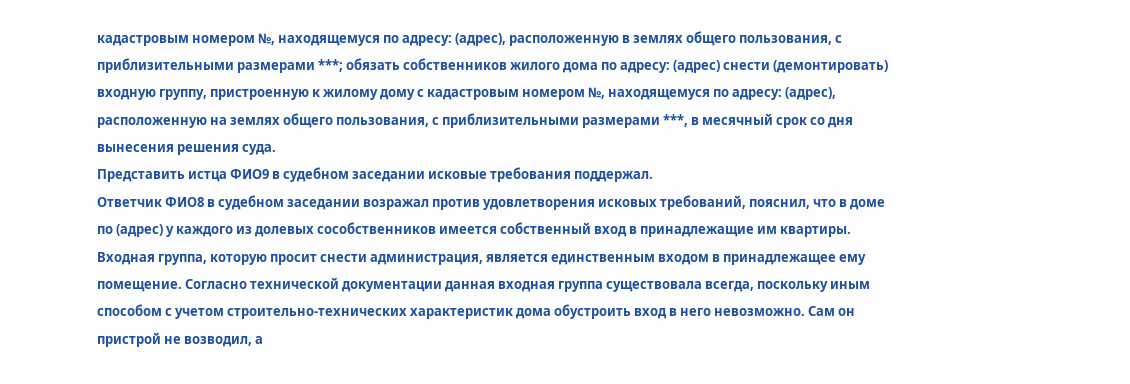кадастровым номером №, находящемуся по адресу: (адрес), расположенную в землях общего пользования, с приблизительными размерами ***; обязать собственников жилого дома по адресу: (адрес) снести (демонтировать) входную группу, пристроенную к жилому дому с кадастровым номером №, находящемуся по адресу: (адрес), расположенную на землях общего пользования, с приблизительными размерами ***, в месячный срок со дня вынесения решения суда.
Представить истца ФИО9 в судебном заседании исковые требования поддержал.
Ответчик ФИО8 в судебном заседании возражал против удовлетворения исковых требований, пояснил, что в доме по (адрес) у каждого из долевых сособственников имеется собственный вход в принадлежащие им квартиры. Входная группа, которую просит снести администрация, является единственным входом в принадлежащее ему помещение. Согласно технической документации данная входная группа существовала всегда, поскольку иным способом с учетом строительно-технических характеристик дома обустроить вход в него невозможно. Сам он пристрой не возводил, а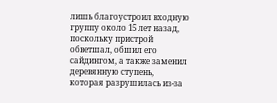лишь благоустроил входную группу около 15 лет назад, поскольку пристрой обветшал, обшил его сайдингом, а также заменил деревянную ступень, которая разрушилась из-за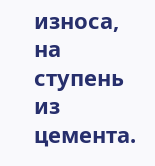износа, на ступень из цемента.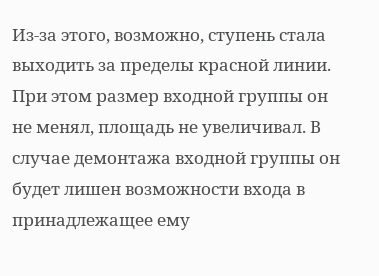Из-за этого, возможно, ступень стала выходить за пределы красной линии. При этом размер входной группы он не менял, площадь не увеличивал. В случае демонтажа входной группы он будет лишен возможности входа в принадлежащее ему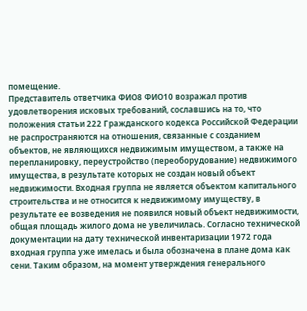помещение.
Представитель ответчика ФИО8 ФИО10 возражал против удовлетворения исковых требований, сославшись на то, что положения статьи 222 Гражданского кодекса Российской Федерации не распространяются на отношения, связанные с созданием объектов, не являющихся недвижимым имуществом, а также на перепланировку, переустройство (переоборудование) недвижимого имущества, в результате которых не создан новый объект недвижимости. Входная группа не является объектом капитального строительства и не относится к недвижимому имуществу, в результате ее возведения не появился новый объект недвижимости, общая площадь жилого дома не увеличилась. Согласно технической документации на дату технической инвентаризации 1972 года входная группа уже имелась и была обозначена в плане дома как сени. Таким образом, на момент утверждения генерального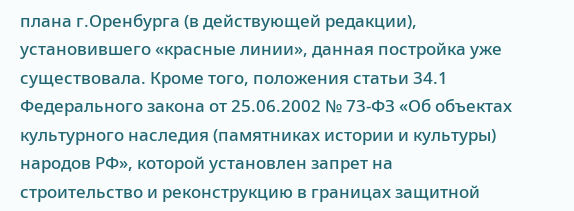плана г.Оренбурга (в действующей редакции), установившего «красные линии», данная постройка уже существовала. Кроме того, положения статьи 34.1 Федерального закона от 25.06.2002 № 73-ФЗ «Об объектах культурного наследия (памятниках истории и культуры) народов РФ», которой установлен запрет на строительство и реконструкцию в границах защитной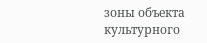зоны объекта культурного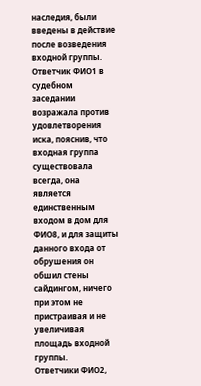наследия, были введены в действие после возведения входной группы.
Ответчик ФИО1 в судебном заседании возражала против удовлетворения иска, пояснив, что входная группа существовала всегда, она является единственным входом в дом для ФИО8, и для защиты данного входа от обрушения он обшил стены сайдингом, ничего при этом не пристраивая и не увеличивая площадь входной группы.
Ответчики ФИО2,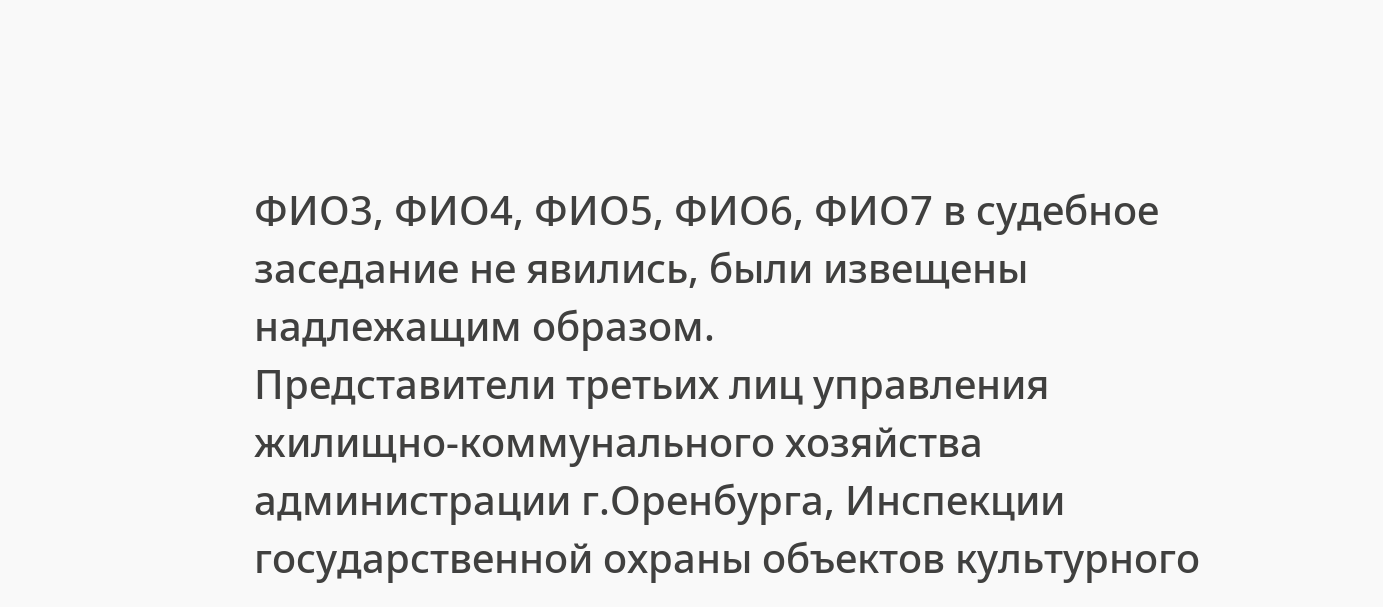ФИО3, ФИО4, ФИО5, ФИО6, ФИО7 в судебное заседание не явились, были извещены надлежащим образом.
Представители третьих лиц управления жилищно-коммунального хозяйства администрации г.Оренбурга, Инспекции государственной охраны объектов культурного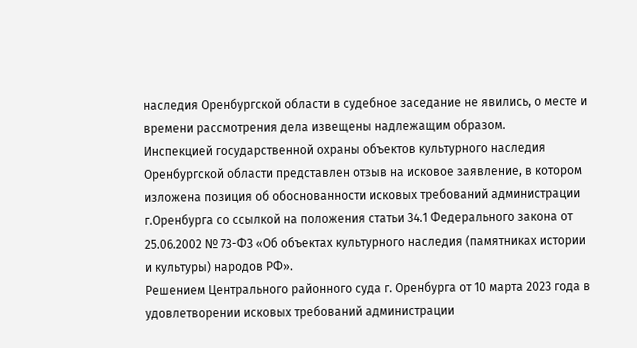наследия Оренбургской области в судебное заседание не явились, о месте и времени рассмотрения дела извещены надлежащим образом.
Инспекцией государственной охраны объектов культурного наследия Оренбургской области представлен отзыв на исковое заявление, в котором изложена позиция об обоснованности исковых требований администрации г.Оренбурга со ссылкой на положения статьи 34.1 Федерального закона от 25.06.2002 № 73-ФЗ «Об объектах культурного наследия (памятниках истории и культуры) народов РФ».
Решением Центрального районного суда г. Оренбурга от 10 марта 2023 года в удовлетворении исковых требований администрации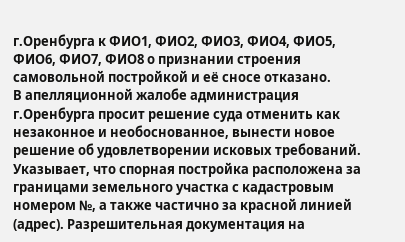г.Оренбурга к ФИО1, ФИО2, ФИО3, ФИО4, ФИО5, ФИО6, ФИО7, ФИО8 о признании строения самовольной постройкой и её сносе отказано.
В апелляционной жалобе администрация г.Оренбурга просит решение суда отменить как незаконное и необоснованное, вынести новое решение об удовлетворении исковых требований. Указывает, что спорная постройка расположена за границами земельного участка с кадастровым номером №, а также частично за красной линией (адрес). Разрешительная документация на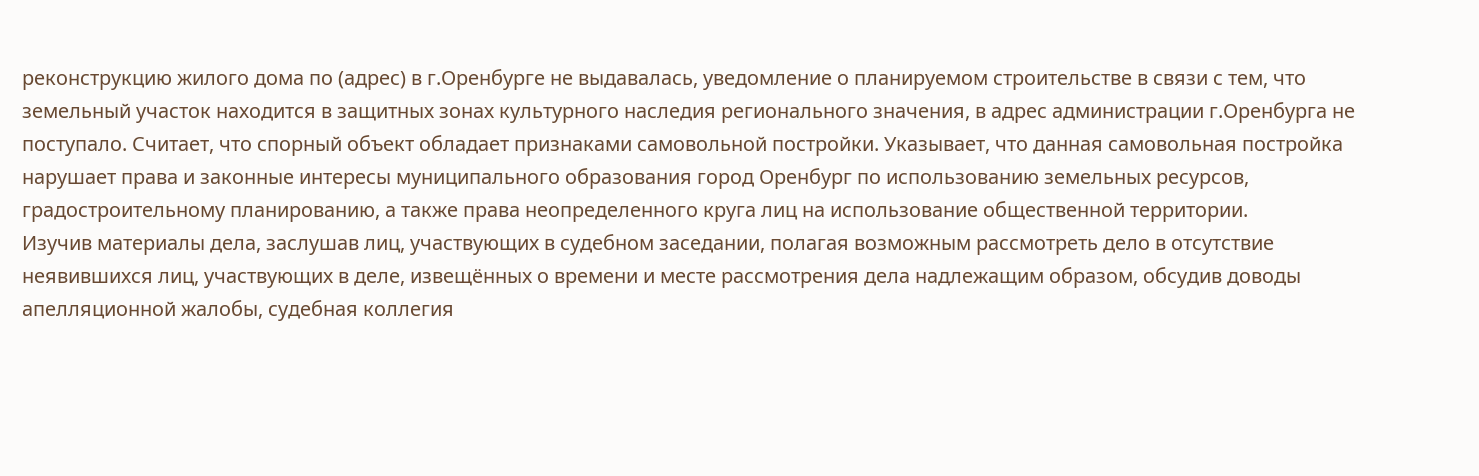реконструкцию жилого дома по (адрес) в г.Оренбурге не выдавалась, уведомление о планируемом строительстве в связи с тем, что земельный участок находится в защитных зонах культурного наследия регионального значения, в адрес администрации г.Оренбурга не поступало. Считает, что спорный объект обладает признаками самовольной постройки. Указывает, что данная самовольная постройка нарушает права и законные интересы муниципального образования город Оренбург по использованию земельных ресурсов, градостроительному планированию, а также права неопределенного круга лиц на использование общественной территории.
Изучив материалы дела, заслушав лиц, участвующих в судебном заседании, полагая возможным рассмотреть дело в отсутствие неявившихся лиц, участвующих в деле, извещённых о времени и месте рассмотрения дела надлежащим образом, обсудив доводы апелляционной жалобы, судебная коллегия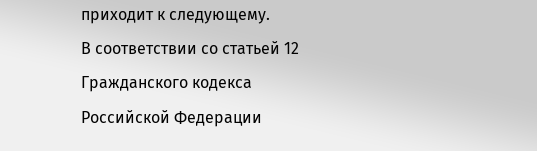приходит к следующему.
В соответствии со статьей 12 Гражданского кодекса Российской Федерации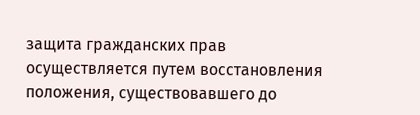защита гражданских прав осуществляется путем восстановления положения, существовавшего до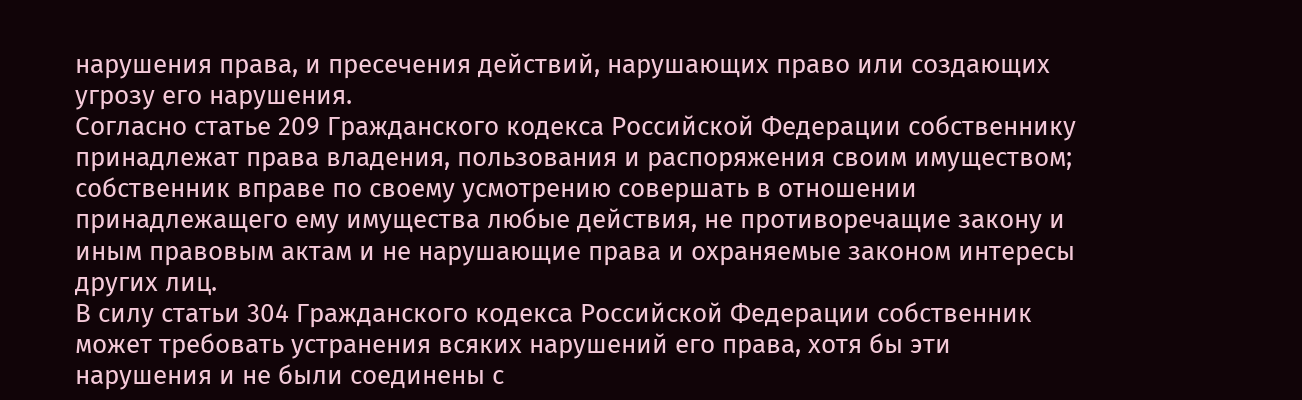нарушения права, и пресечения действий, нарушающих право или создающих угрозу его нарушения.
Согласно статье 209 Гражданского кодекса Российской Федерации собственнику принадлежат права владения, пользования и распоряжения своим имуществом; собственник вправе по своему усмотрению совершать в отношении принадлежащего ему имущества любые действия, не противоречащие закону и иным правовым актам и не нарушающие права и охраняемые законом интересы других лиц.
В силу статьи 304 Гражданского кодекса Российской Федерации собственник может требовать устранения всяких нарушений его права, хотя бы эти нарушения и не были соединены с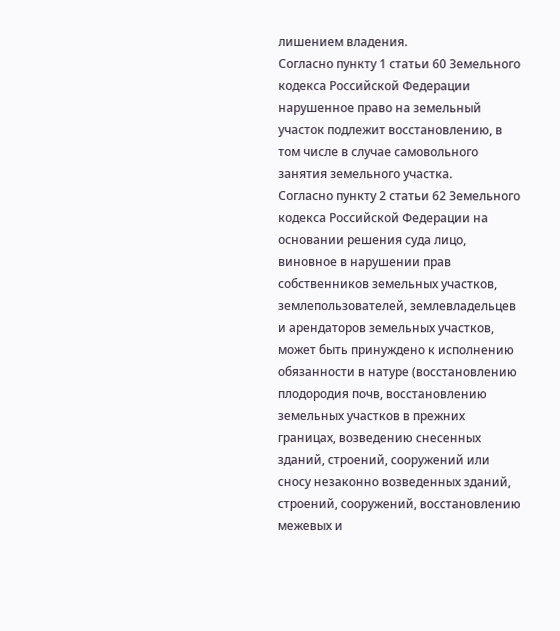лишением владения.
Согласно пункту 1 статьи 60 Земельного кодекса Российской Федерации нарушенное право на земельный участок подлежит восстановлению, в том числе в случае самовольного занятия земельного участка.
Согласно пункту 2 статьи 62 Земельного кодекса Российской Федерации на основании решения суда лицо, виновное в нарушении прав собственников земельных участков, землепользователей, землевладельцев и арендаторов земельных участков, может быть принуждено к исполнению обязанности в натуре (восстановлению плодородия почв, восстановлению земельных участков в прежних границах, возведению снесенных зданий, строений, сооружений или сносу незаконно возведенных зданий, строений, сооружений, восстановлению межевых и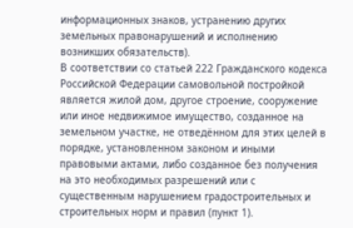информационных знаков, устранению других земельных правонарушений и исполнению возникших обязательств).
В соответствии со статьей 222 Гражданского кодекса Российской Федерации самовольной постройкой является жилой дом, другое строение, сооружение или иное недвижимое имущество, созданное на земельном участке, не отведённом для этих целей в порядке, установленном законом и иными правовыми актами, либо созданное без получения на это необходимых разрешений или с существенным нарушением градостроительных и строительных норм и правил (пункт 1).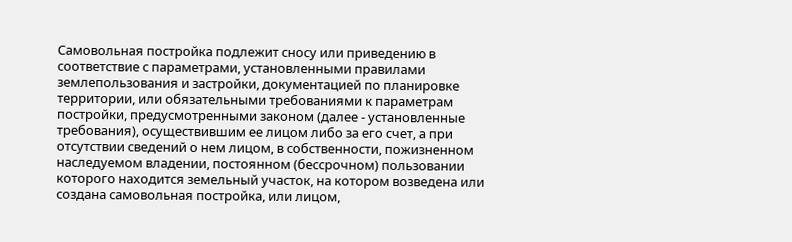Самовольная постройка подлежит сносу или приведению в соответствие с параметрами, установленными правилами землепользования и застройки, документацией по планировке территории, или обязательными требованиями к параметрам постройки, предусмотренными законом (далее - установленные требования), осуществившим ее лицом либо за его счет, а при отсутствии сведений о нем лицом, в собственности, пожизненном наследуемом владении, постоянном (бессрочном) пользовании которого находится земельный участок, на котором возведена или создана самовольная постройка, или лицом,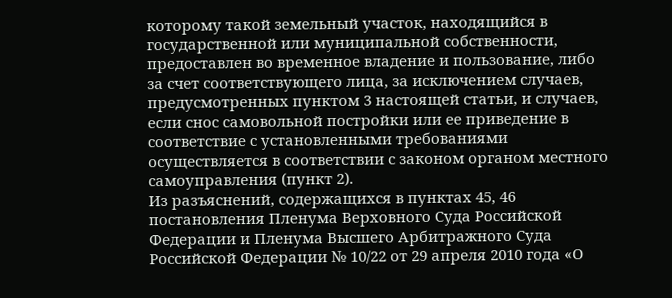которому такой земельный участок, находящийся в государственной или муниципальной собственности, предоставлен во временное владение и пользование, либо за счет соответствующего лица, за исключением случаев, предусмотренных пунктом 3 настоящей статьи, и случаев, если снос самовольной постройки или ее приведение в соответствие с установленными требованиями осуществляется в соответствии с законом органом местного самоуправления (пункт 2).
Из разъяснений, содержащихся в пунктах 45, 46 постановления Пленума Верховного Суда Российской Федерации и Пленума Высшего Арбитражного Суда Российской Федерации № 10/22 от 29 апреля 2010 года «О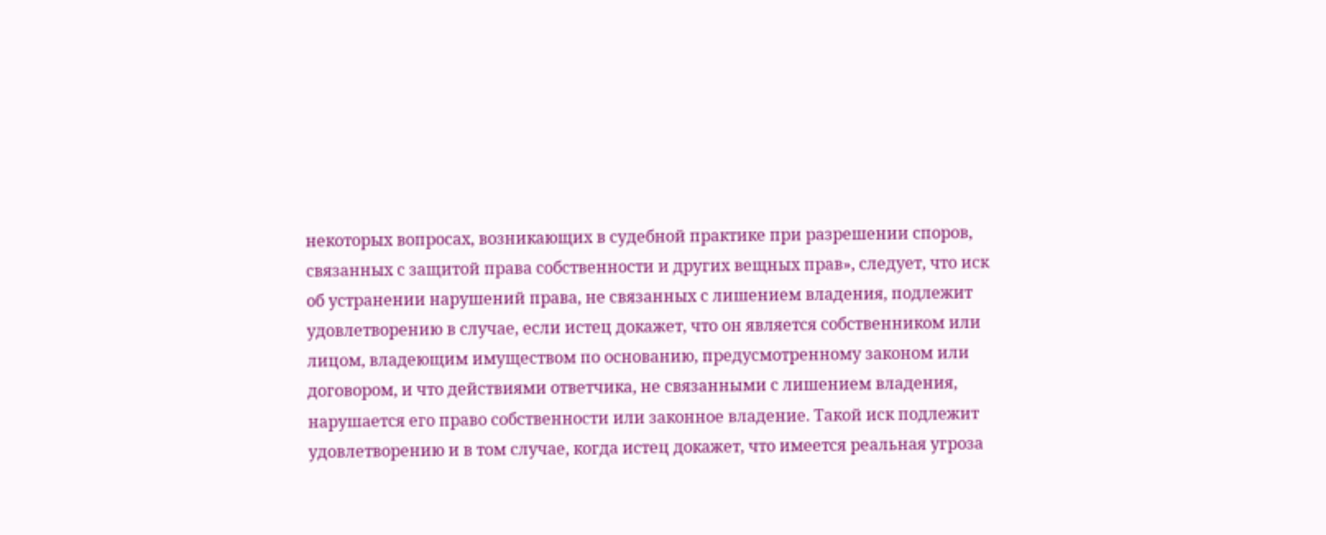некоторых вопросах, возникающих в судебной практике при разрешении споров, связанных с защитой права собственности и других вещных прав», следует, что иск об устранении нарушений права, не связанных с лишением владения, подлежит удовлетворению в случае, если истец докажет, что он является собственником или лицом, владеющим имуществом по основанию, предусмотренному законом или договором, и что действиями ответчика, не связанными с лишением владения, нарушается его право собственности или законное владение. Такой иск подлежит удовлетворению и в том случае, когда истец докажет, что имеется реальная угроза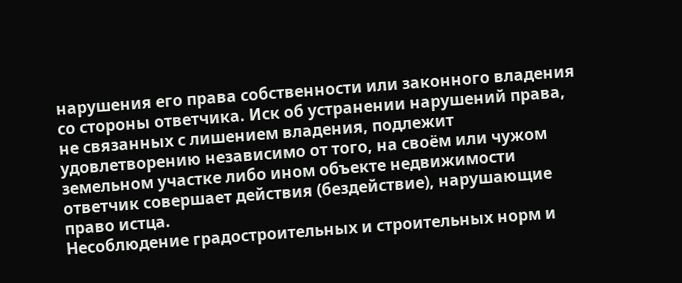нарушения его права собственности или законного владения со стороны ответчика. Иск об устранении нарушений права, не связанных с лишением владения, подлежит удовлетворению независимо от того, на своём или чужом земельном участке либо ином объекте недвижимости ответчик совершает действия (бездействие), нарушающие право истца.
Несоблюдение градостроительных и строительных норм и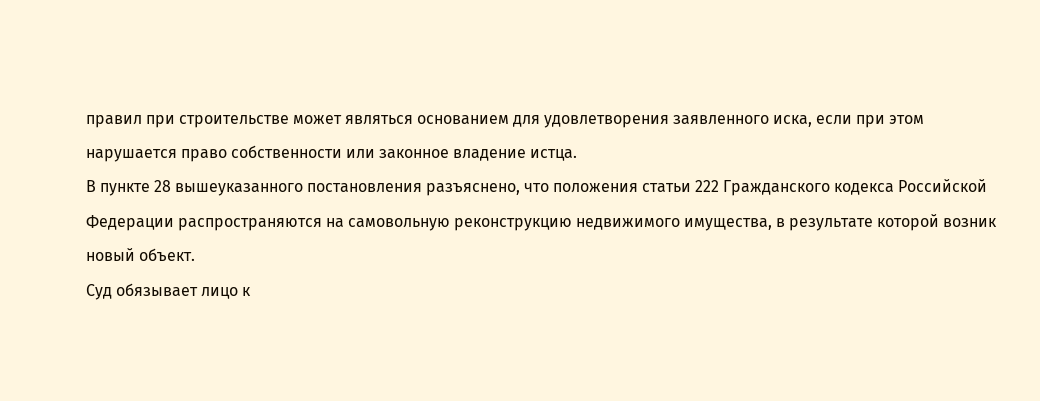правил при строительстве может являться основанием для удовлетворения заявленного иска, если при этом нарушается право собственности или законное владение истца.
В пункте 28 вышеуказанного постановления разъяснено, что положения статьи 222 Гражданского кодекса Российской Федерации распространяются на самовольную реконструкцию недвижимого имущества, в результате которой возник новый объект.
Суд обязывает лицо к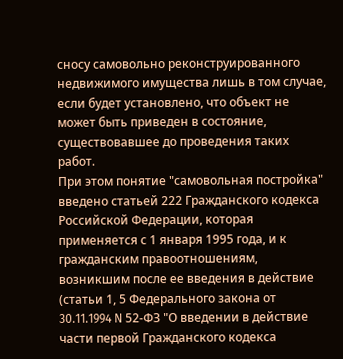сносу самовольно реконструированного недвижимого имущества лишь в том случае, если будет установлено, что объект не может быть приведен в состояние, существовавшее до проведения таких работ.
При этом понятие "самовольная постройка" введено статьей 222 Гражданского кодекса Российской Федерации, которая применяется с 1 января 1995 года, и к гражданским правоотношениям, возникшим после ее введения в действие (статьи 1, 5 Федерального закона от 30.11.1994 N 52-ФЗ "О введении в действие части первой Гражданского кодекса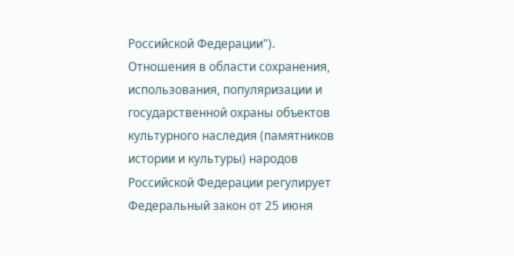Российской Федерации").
Отношения в области сохранения, использования, популяризации и государственной охраны объектов культурного наследия (памятников истории и культуры) народов Российской Федерации регулирует Федеральный закон от 25 июня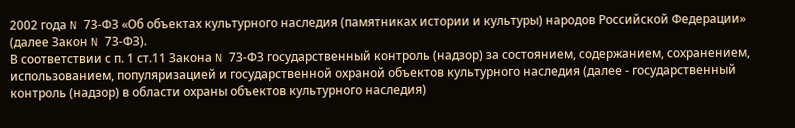2002 года N 73-ФЗ «Об объектах культурного наследия (памятниках истории и культуры) народов Российской Федерации» (далее Закон N 73-ФЗ).
В соответствии с п. 1 ст.11 Закона N 73-ФЗ государственный контроль (надзор) за состоянием, содержанием, сохранением, использованием, популяризацией и государственной охраной объектов культурного наследия (далее - государственный контроль (надзор) в области охраны объектов культурного наследия)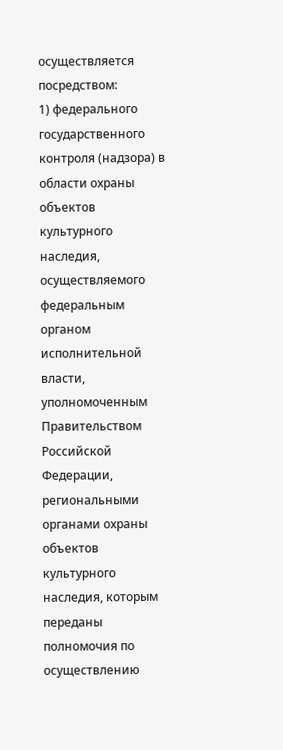осуществляется посредством:
1) федерального государственного контроля (надзора) в области охраны объектов культурного наследия, осуществляемого федеральным органом исполнительной власти, уполномоченным Правительством Российской Федерации, региональными органами охраны объектов культурного наследия, которым переданы полномочия по осуществлению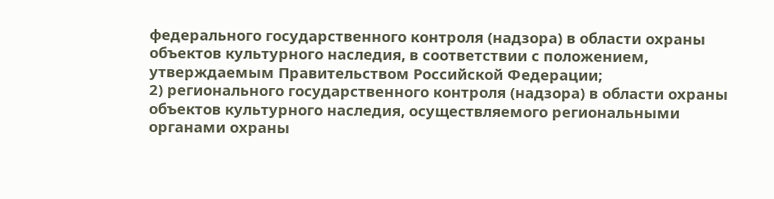федерального государственного контроля (надзора) в области охраны объектов культурного наследия, в соответствии с положением, утверждаемым Правительством Российской Федерации;
2) регионального государственного контроля (надзора) в области охраны объектов культурного наследия, осуществляемого региональными органами охраны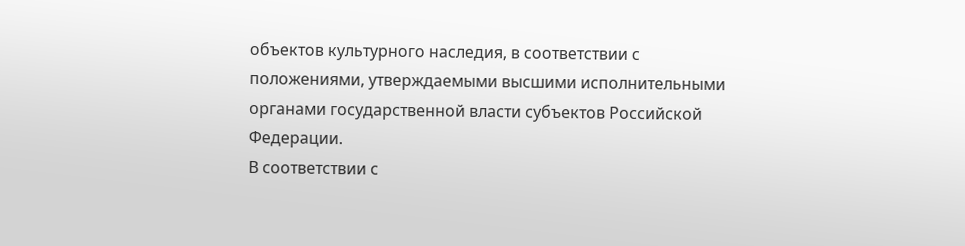объектов культурного наследия, в соответствии с положениями, утверждаемыми высшими исполнительными органами государственной власти субъектов Российской Федерации.
В соответствии с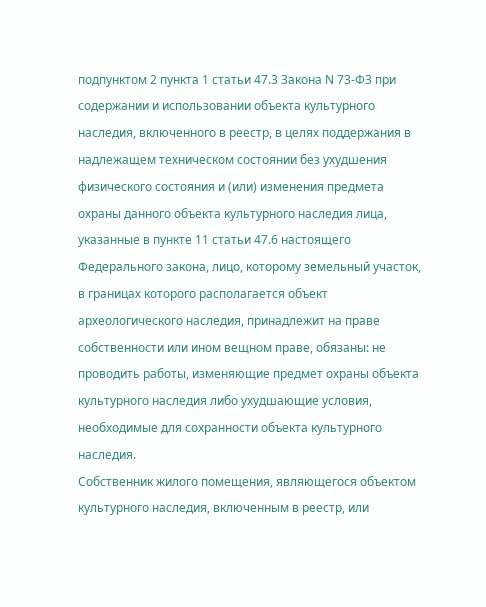подпунктом 2 пункта 1 статьи 47.3 Закона N 73-ФЗ при содержании и использовании объекта культурного наследия, включенного в реестр, в целях поддержания в надлежащем техническом состоянии без ухудшения физического состояния и (или) изменения предмета охраны данного объекта культурного наследия лица, указанные в пункте 11 статьи 47.6 настоящего Федерального закона, лицо, которому земельный участок, в границах которого располагается объект археологического наследия, принадлежит на праве собственности или ином вещном праве, обязаны: не проводить работы, изменяющие предмет охраны объекта культурного наследия либо ухудшающие условия, необходимые для сохранности объекта культурного наследия.
Собственник жилого помещения, являющегося объектом культурного наследия, включенным в реестр, или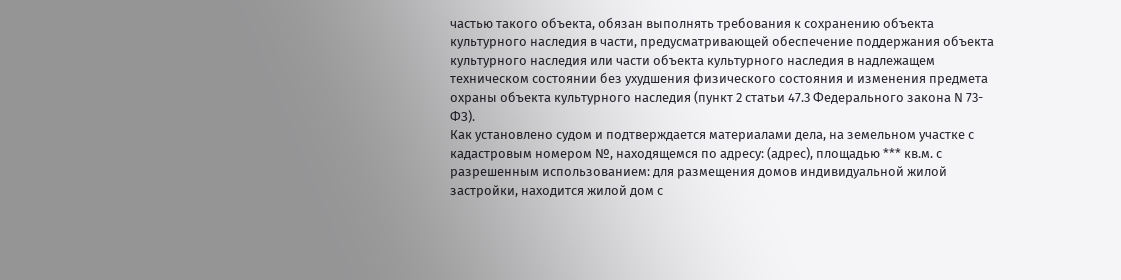частью такого объекта, обязан выполнять требования к сохранению объекта культурного наследия в части, предусматривающей обеспечение поддержания объекта культурного наследия или части объекта культурного наследия в надлежащем техническом состоянии без ухудшения физического состояния и изменения предмета охраны объекта культурного наследия (пункт 2 статьи 47.3 Федерального закона N 73-ФЗ).
Как установлено судом и подтверждается материалами дела, на земельном участке с кадастровым номером №, находящемся по адресу: (адрес), площадью *** кв.м. с разрешенным использованием: для размещения домов индивидуальной жилой застройки, находится жилой дом с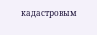кадастровым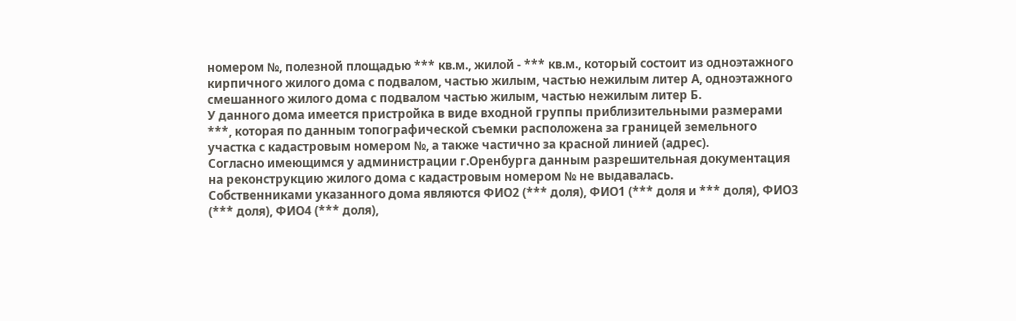номером №, полезной площадью *** кв.м., жилой - *** кв.м., который состоит из одноэтажного кирпичного жилого дома с подвалом, частью жилым, частью нежилым литер А, одноэтажного смешанного жилого дома с подвалом частью жилым, частью нежилым литер Б.
У данного дома имеется пристройка в виде входной группы приблизительными размерами ***, которая по данным топографической съемки расположена за границей земельного участка с кадастровым номером №, а также частично за красной линией (адрес).
Согласно имеющимся у администрации г.Оренбурга данным разрешительная документация на реконструкцию жилого дома с кадастровым номером № не выдавалась.
Собственниками указанного дома являются ФИО2 (*** доля), ФИО1 (*** доля и *** доля), ФИО3 (*** доля), ФИО4 (*** доля),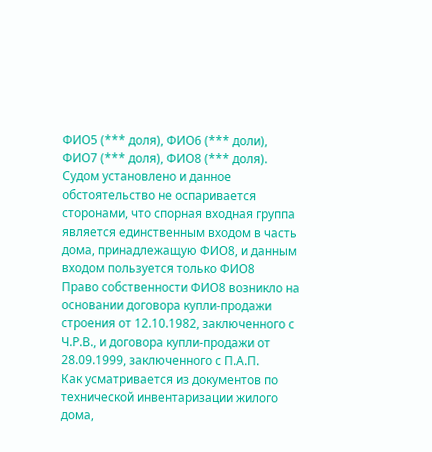ФИО5 (*** доля), ФИО6 (*** доли), ФИО7 (*** доля), ФИО8 (*** доля).
Судом установлено и данное обстоятельство не оспаривается сторонами, что спорная входная группа является единственным входом в часть дома, принадлежащую ФИО8, и данным входом пользуется только ФИО8
Право собственности ФИО8 возникло на основании договора купли-продажи строения от 12.10.1982, заключенного с Ч.Р.В., и договора купли-продажи от 28.09.1999, заключенного с П.А.П.
Как усматривается из документов по технической инвентаризации жилого дома,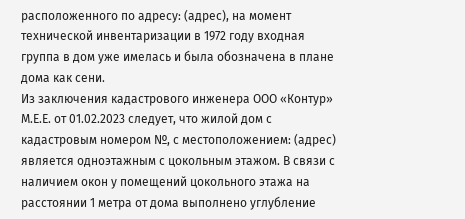расположенного по адресу: (адрес), на момент технической инвентаризации в 1972 году входная группа в дом уже имелась и была обозначена в плане дома как сени.
Из заключения кадастрового инженера ООО «Контур» М.Е.Е. от 01.02.2023 следует, что жилой дом с кадастровым номером №, с местоположением: (адрес) является одноэтажным с цокольным этажом. В связи с наличием окон у помещений цокольного этажа на расстоянии 1 метра от дома выполнено углубление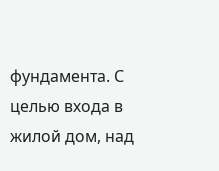фундамента. С целью входа в жилой дом, над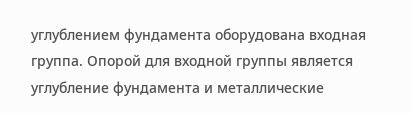углублением фундамента оборудована входная группа. Опорой для входной группы является углубление фундамента и металлические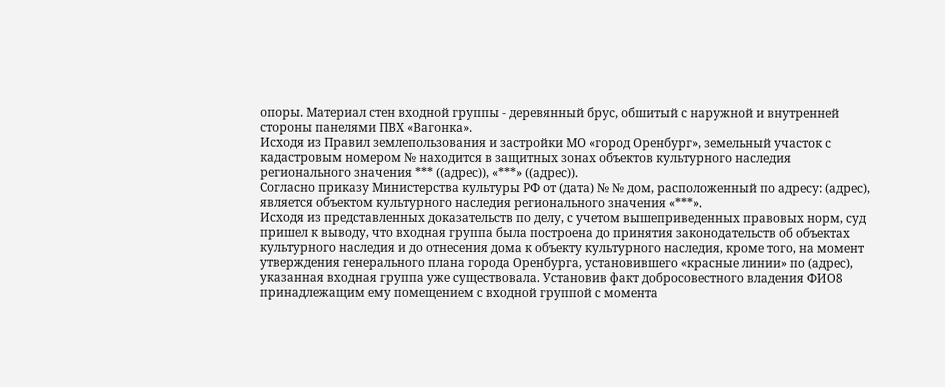опоры. Материал стен входной группы - деревянный брус, обшитый с наружной и внутренней стороны панелями ПВХ «Вагонка».
Исходя из Правил землепользования и застройки МО «город Оренбург», земельный участок с кадастровым номером № находится в защитных зонах объектов культурного наследия регионального значения *** ((адрес)), «***» ((адрес)).
Согласно приказу Министерства культуры РФ от (дата) № № дом, расположенный по адресу: (адрес), является объектом культурного наследия регионального значения «***».
Исходя из представленных доказательств по делу, с учетом вышеприведенных правовых норм, суд пришел к выводу, что входная группа была построена до принятия законодательств об объектах культурного наследия и до отнесения дома к объекту культурного наследия, кроме того, на момент утверждения генерального плана города Оренбурга, установившего «красные линии» по (адрес), указанная входная группа уже существовала. Установив факт добросовестного владения ФИО8 принадлежащим ему помещением с входной группой с момента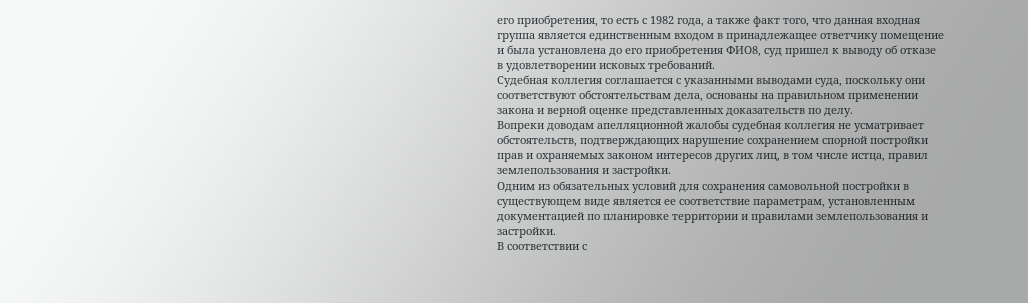его приобретения, то есть с 1982 года, а также факт того, что данная входная группа является единственным входом в принадлежащее ответчику помещение и была установлена до его приобретения ФИО8, суд пришел к выводу об отказе в удовлетворении исковых требований.
Судебная коллегия соглашается с указанными выводами суда, поскольку они соответствуют обстоятельствам дела, основаны на правильном применении закона и верной оценке представленных доказательств по делу.
Вопреки доводам апелляционной жалобы судебная коллегия не усматривает обстоятельств, подтверждающих нарушение сохранением спорной постройки прав и охраняемых законом интересов других лиц, в том числе истца, правил землепользования и застройки.
Одним из обязательных условий для сохранения самовольной постройки в существующем виде является ее соответствие параметрам, установленным документацией по планировке территории и правилами землепользования и застройки.
В соответствии с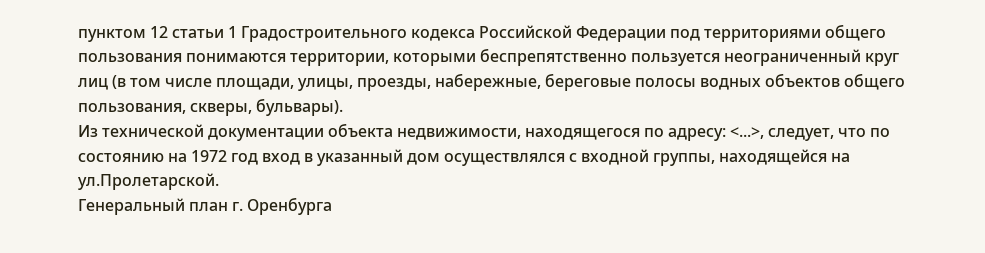пунктом 12 статьи 1 Градостроительного кодекса Российской Федерации под территориями общего пользования понимаются территории, которыми беспрепятственно пользуется неограниченный круг лиц (в том числе площади, улицы, проезды, набережные, береговые полосы водных объектов общего пользования, скверы, бульвары).
Из технической документации объекта недвижимости, находящегося по адресу: <...>, следует, что по состоянию на 1972 год вход в указанный дом осуществлялся с входной группы, находящейся на ул.Пролетарской.
Генеральный план г. Оренбурга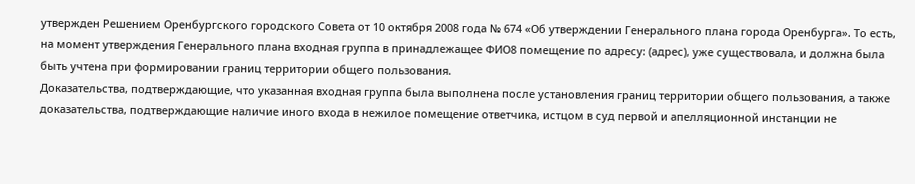утвержден Решением Оренбургского городского Совета от 10 октября 2008 года № 674 «Об утверждении Генерального плана города Оренбурга». То есть, на момент утверждения Генерального плана входная группа в принадлежащее ФИО8 помещение по адресу: (адрес), уже существовала, и должна была быть учтена при формировании границ территории общего пользования.
Доказательства, подтверждающие, что указанная входная группа была выполнена после установления границ территории общего пользования, а также доказательства, подтверждающие наличие иного входа в нежилое помещение ответчика, истцом в суд первой и апелляционной инстанции не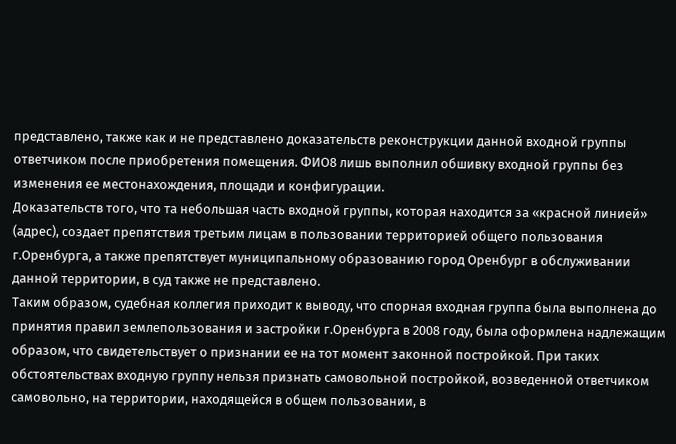представлено, также как и не представлено доказательств реконструкции данной входной группы ответчиком после приобретения помещения. ФИО8 лишь выполнил обшивку входной группы без изменения ее местонахождения, площади и конфигурации.
Доказательств того, что та небольшая часть входной группы, которая находится за «красной линией» (адрес), создает препятствия третьим лицам в пользовании территорией общего пользования г.Оренбурга, а также препятствует муниципальному образованию город Оренбург в обслуживании данной территории, в суд также не представлено.
Таким образом, судебная коллегия приходит к выводу, что спорная входная группа была выполнена до принятия правил землепользования и застройки г.Оренбурга в 2008 году, была оформлена надлежащим образом, что свидетельствует о признании ее на тот момент законной постройкой. При таких обстоятельствах входную группу нельзя признать самовольной постройкой, возведенной ответчиком самовольно, на территории, находящейся в общем пользовании, в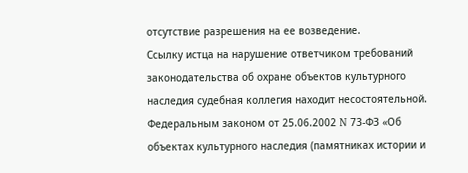отсутствие разрешения на ее возведение.
Ссылку истца на нарушение ответчиком требований законодательства об охране объектов культурного наследия судебная коллегия находит несостоятельной.
Федеральным законом от 25.06.2002 N 73-ФЗ «Об объектах культурного наследия (памятниках истории и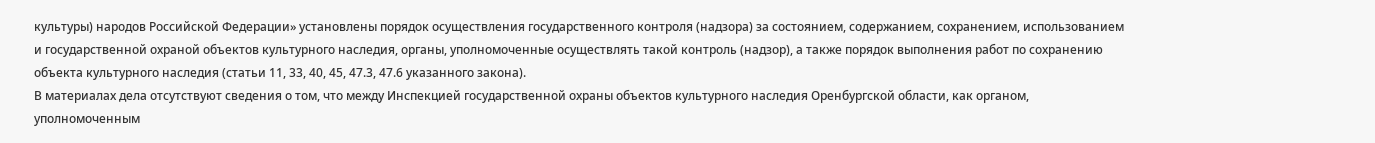культуры) народов Российской Федерации» установлены порядок осуществления государственного контроля (надзора) за состоянием, содержанием, сохранением, использованием и государственной охраной объектов культурного наследия, органы, уполномоченные осуществлять такой контроль (надзор), а также порядок выполнения работ по сохранению объекта культурного наследия (статьи 11, 33, 40, 45, 47.3, 47.6 указанного закона).
В материалах дела отсутствуют сведения о том, что между Инспекцией государственной охраны объектов культурного наследия Оренбургской области, как органом, уполномоченным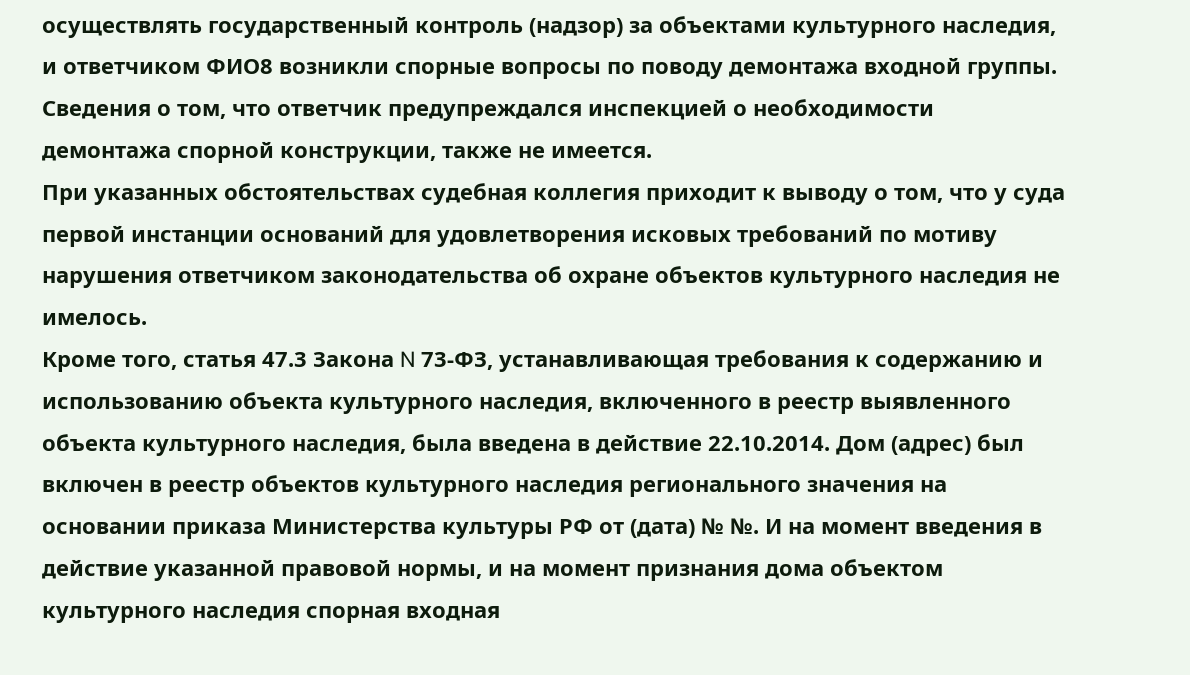осуществлять государственный контроль (надзор) за объектами культурного наследия, и ответчиком ФИО8 возникли спорные вопросы по поводу демонтажа входной группы. Сведения о том, что ответчик предупреждался инспекцией о необходимости демонтажа спорной конструкции, также не имеется.
При указанных обстоятельствах судебная коллегия приходит к выводу о том, что у суда первой инстанции оснований для удовлетворения исковых требований по мотиву нарушения ответчиком законодательства об охране объектов культурного наследия не имелось.
Кроме того, статья 47.3 Закона N 73-ФЗ, устанавливающая требования к содержанию и использованию объекта культурного наследия, включенного в реестр выявленного объекта культурного наследия, была введена в действие 22.10.2014. Дом (адрес) был включен в реестр объектов культурного наследия регионального значения на основании приказа Министерства культуры РФ от (дата) № №. И на момент введения в действие указанной правовой нормы, и на момент признания дома объектом культурного наследия спорная входная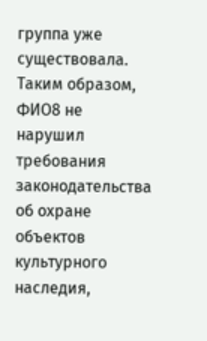группа уже существовала.
Таким образом, ФИО8 не нарушил требования законодательства об охране объектов культурного наследия,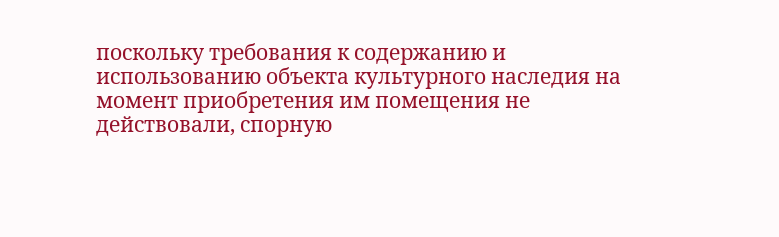поскольку требования к содержанию и использованию объекта культурного наследия на момент приобретения им помещения не действовали, спорную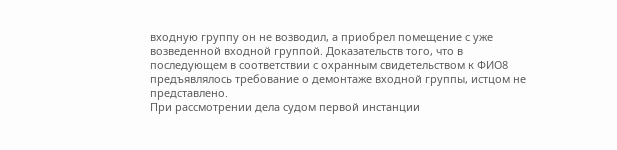входную группу он не возводил, а приобрел помещение с уже возведенной входной группой. Доказательств того, что в последующем в соответствии с охранным свидетельством к ФИО8 предъявлялось требование о демонтаже входной группы, истцом не представлено.
При рассмотрении дела судом первой инстанции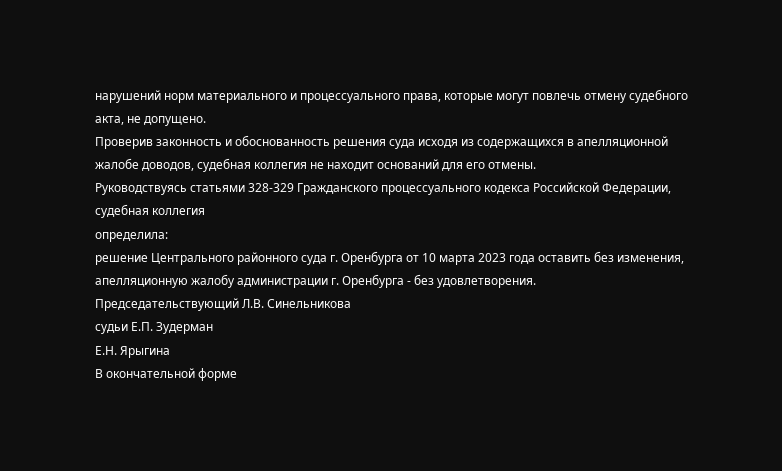нарушений норм материального и процессуального права, которые могут повлечь отмену судебного акта, не допущено.
Проверив законность и обоснованность решения суда исходя из содержащихся в апелляционной жалобе доводов, судебная коллегия не находит оснований для его отмены.
Руководствуясь статьями 328-329 Гражданского процессуального кодекса Российской Федерации, судебная коллегия
определила:
решение Центрального районного суда г. Оренбурга от 10 марта 2023 года оставить без изменения, апелляционную жалобу администрации г. Оренбурга - без удовлетворения.
Председательствующий Л.В. Синельникова
судьи Е.П. Зудерман
Е.Н. Ярыгина
В окончательной форме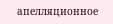апелляционное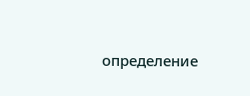определение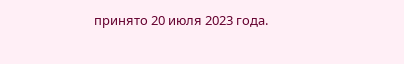принято 20 июля 2023 года.